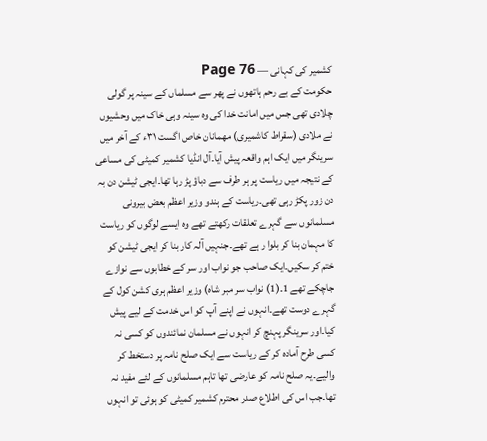کشمیر کی کہانی — Page 76
حکومت کے بے رحم ہاتھوں نے پھر سے مسلماں کے سینہ پر گولی چلادی تھی جس میں امانت خدا کی وہ سینہ وہی خاک میں وحشیوں نے ملادی (سقراط کاشمیری) مهمانان خاص اگست ۳۱ء کے آخر میں سرینگر میں ایک اہم واقعہ پیش آیا۔آل انڈیا کشمیر کمیٹی کی مساعی کے نتیجہ میں ریاست پر ہر طرف سے دباؤ پڑ رہا تھا۔ایجی ٹیشن دن بہ دن زور پکڑ رہی تھی۔ریاست کے ہندو وزیر اعظم بعض بیرونی مسلمانوں سے گہرے تعلقات رکھتے تھے وہ ایسے لوگوں کو ریاست کا مہمان بنا کر بلوا ر ہے تھے۔جنہیں آلہ کار بنا کر ایجی ٹیشن کو ختم کر سکیں۔ایک صاحب جو نواب اور سر کے خطابوں سے نوازے جاچکے تھے 1۔(1) نواب سر مبر شاہ) وزیر اعظم ہری کشن کول کے گہرے دوست تھے۔انہوں نے اپنے آپ کو اس خدمت کے لیے پیش کیا۔اور سرینگر پہنچ کر انہوں نے مسلمان نمائندوں کو کسی نہ کسی طرح آمادہ کر کے ریاست سے ایک صلح نامہ پر دستخط کر والیے۔یہ صلح نامہ کو عارضی تھا تاہم مسلمانوں کے لئے مفید نہ تھا۔جب اس کی اطلاع صدر محترم کشمیر کمیٹی کو ہوئی تو انہوں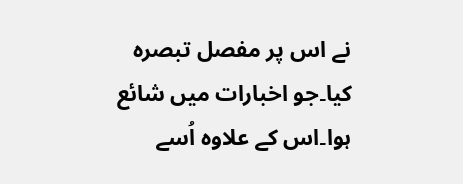نے اس پر مفصل تبصرہ کیا۔جو اخبارات میں شائع ہوا۔اس کے علاوہ اُسے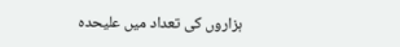ہزاروں کی تعداد میں علیحدہ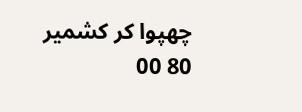چھپوا کر کشمیر 80 00